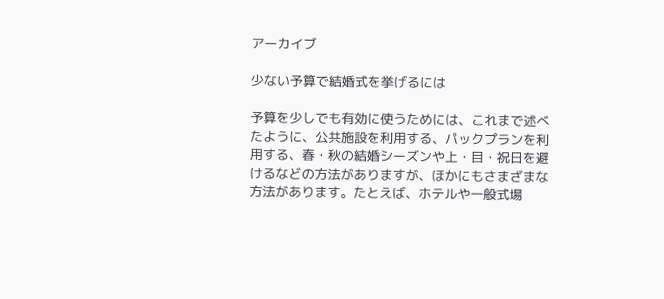アーカイブ

少ない予算で結婚式を挙げるには

予算を少しでも有効に使うためには、これまで述べたように、公共施設を利用する、パックプランを利用する、春・秋の結婚シーズンや上・目・祝日を避けるなどの方法がありますが、ほかにもさまざまな方法があります。たとえば、ホテルや一般式場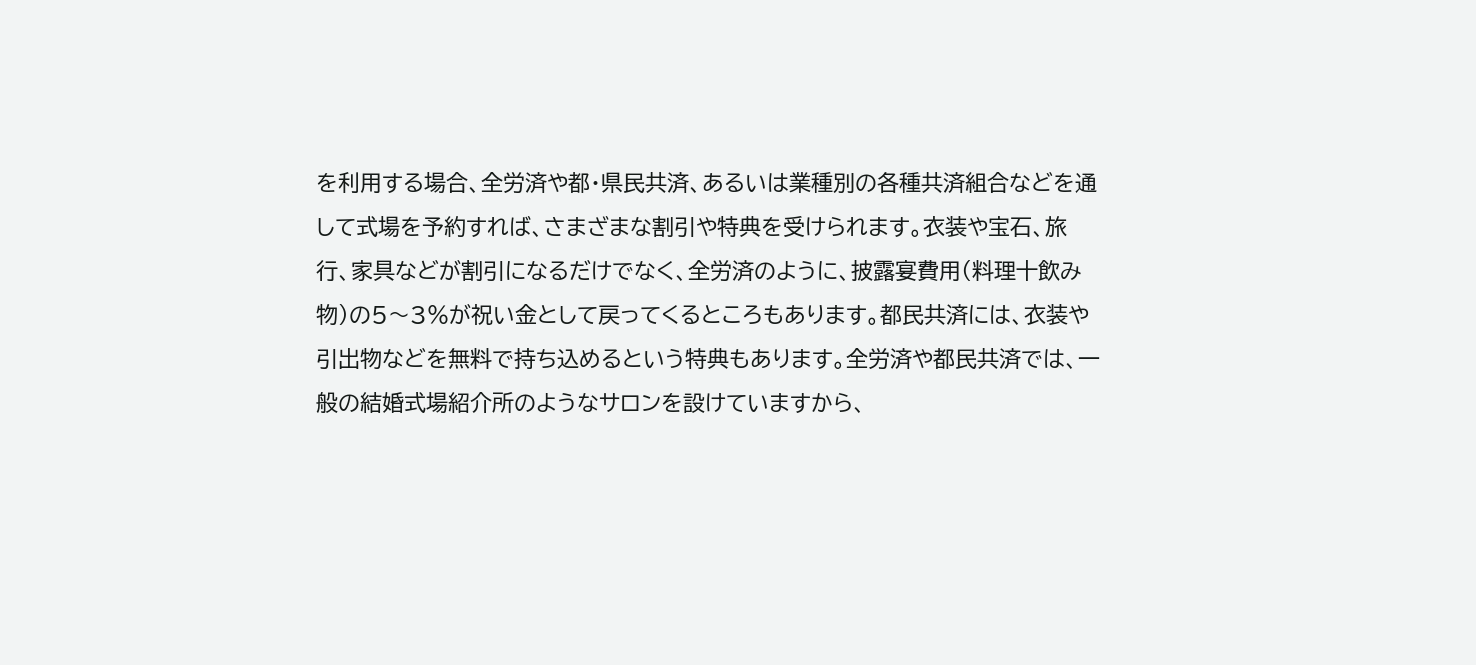を利用する場合、全労済や都・県民共済、あるいは業種別の各種共済組合などを通して式場を予約すれば、さまざまな割引や特典を受けられます。衣装や宝石、旅行、家具などが割引になるだけでなく、全労済のように、披露宴費用(料理十飲み物)の5〜3%が祝い金として戻ってくるところもあります。都民共済には、衣装や引出物などを無料で持ち込めるという特典もあります。全労済や都民共済では、一般の結婚式場紹介所のようなサロンを設けていますから、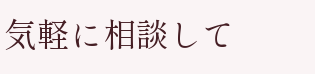気軽に相談して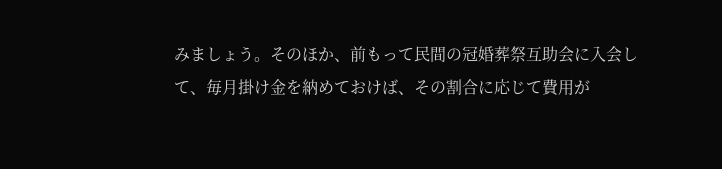みましょう。そのほか、前もって民間の冠婚葬祭互助会に入会して、毎月掛け金を納めておけば、その割合に応じて費用が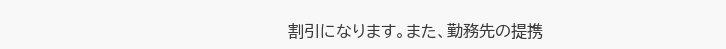割引になります。また、勤務先の提携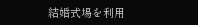結婚式場を利用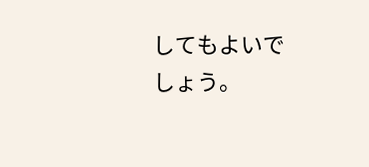してもよいでしょう。